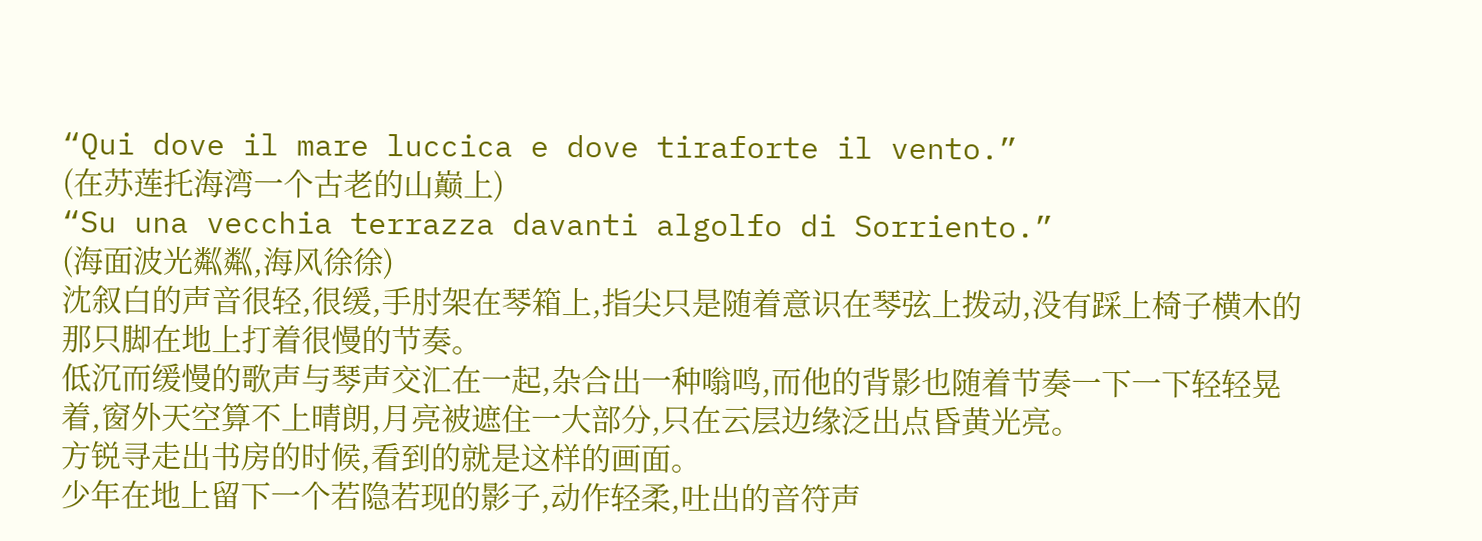“Qui dove il mare luccica e dove tiraforte il vento.”
(在苏莲托海湾一个古老的山巅上)
“Su una vecchia terrazza davanti algolfo di Sorriento.”
(海面波光粼粼,海风徐徐)
沈叙白的声音很轻,很缓,手肘架在琴箱上,指尖只是随着意识在琴弦上拨动,没有踩上椅子横木的那只脚在地上打着很慢的节奏。
低沉而缓慢的歌声与琴声交汇在一起,杂合出一种嗡鸣,而他的背影也随着节奏一下一下轻轻晃着,窗外天空算不上晴朗,月亮被遮住一大部分,只在云层边缘泛出点昏黄光亮。
方锐寻走出书房的时候,看到的就是这样的画面。
少年在地上留下一个若隐若现的影子,动作轻柔,吐出的音符声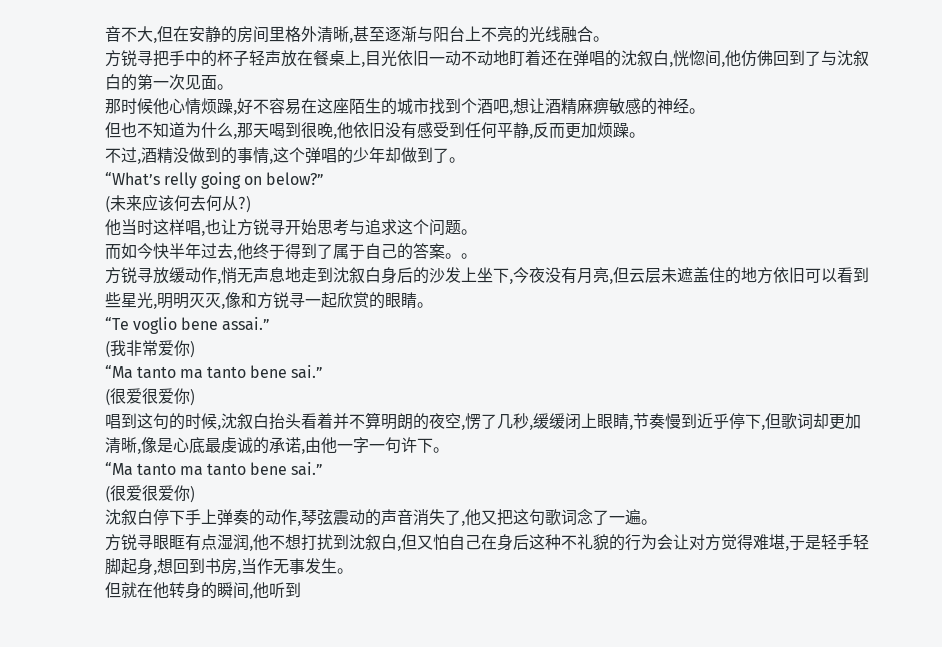音不大,但在安静的房间里格外清晰,甚至逐渐与阳台上不亮的光线融合。
方锐寻把手中的杯子轻声放在餐桌上,目光依旧一动不动地盯着还在弹唱的沈叙白,恍惚间,他仿佛回到了与沈叙白的第一次见面。
那时候他心情烦躁,好不容易在这座陌生的城市找到个酒吧,想让酒精麻痹敏感的神经。
但也不知道为什么,那天喝到很晚,他依旧没有感受到任何平静,反而更加烦躁。
不过,酒精没做到的事情,这个弹唱的少年却做到了。
“What’s relly going on below?”
(未来应该何去何从?)
他当时这样唱,也让方锐寻开始思考与追求这个问题。
而如今快半年过去,他终于得到了属于自己的答案。。
方锐寻放缓动作,悄无声息地走到沈叙白身后的沙发上坐下,今夜没有月亮,但云层未遮盖住的地方依旧可以看到些星光,明明灭灭,像和方锐寻一起欣赏的眼睛。
“Te voglio bene assai.”
(我非常爱你)
“Ma tanto ma tanto bene sai.”
(很爱很爱你)
唱到这句的时候,沈叙白抬头看着并不算明朗的夜空,愣了几秒,缓缓闭上眼睛,节奏慢到近乎停下,但歌词却更加清晰,像是心底最虔诚的承诺,由他一字一句许下。
“Ma tanto ma tanto bene sai.”
(很爱很爱你)
沈叙白停下手上弹奏的动作,琴弦震动的声音消失了,他又把这句歌词念了一遍。
方锐寻眼眶有点湿润,他不想打扰到沈叙白,但又怕自己在身后这种不礼貌的行为会让对方觉得难堪,于是轻手轻脚起身,想回到书房,当作无事发生。
但就在他转身的瞬间,他听到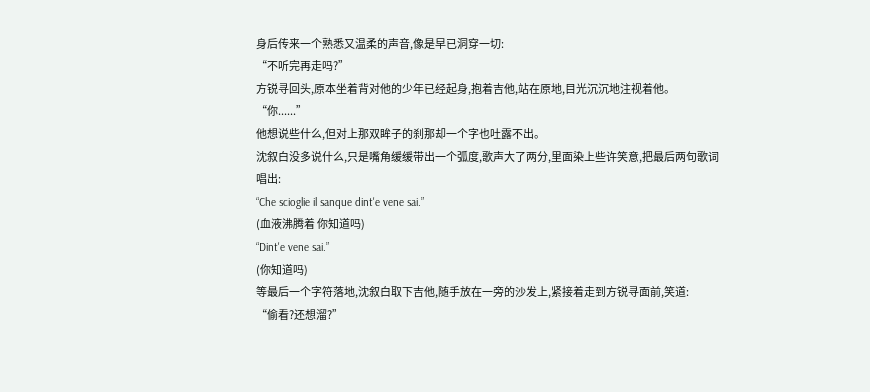身后传来一个熟悉又温柔的声音,像是早已洞穿一切:
“不听完再走吗?”
方锐寻回头,原本坐着背对他的少年已经起身,抱着吉他,站在原地,目光沉沉地注视着他。
“你......”
他想说些什么,但对上那双眸子的刹那却一个字也吐露不出。
沈叙白没多说什么,只是嘴角缓缓带出一个弧度,歌声大了两分,里面染上些许笑意,把最后两句歌词唱出:
“Che scioglie il sanque dint'e vene sai.”
(血液沸腾着 你知道吗)
“Dint'e vene sai.”
(你知道吗)
等最后一个字符落地,沈叙白取下吉他,随手放在一旁的沙发上,紧接着走到方锐寻面前,笑道:
“偷看?还想溜?”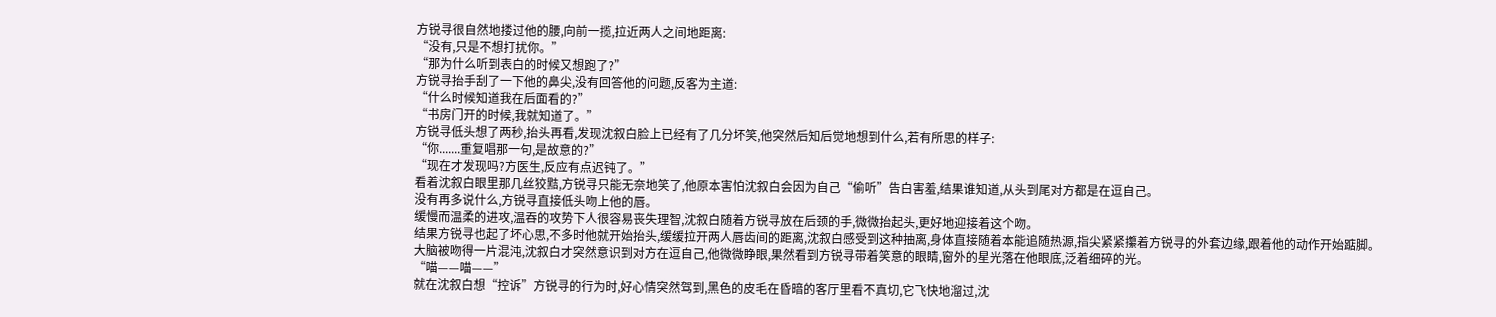方锐寻很自然地搂过他的腰,向前一揽,拉近两人之间地距离:
“没有,只是不想打扰你。”
“那为什么听到表白的时候又想跑了?”
方锐寻抬手刮了一下他的鼻尖,没有回答他的问题,反客为主道:
“什么时候知道我在后面看的?”
“书房门开的时候,我就知道了。”
方锐寻低头想了两秒,抬头再看,发现沈叙白脸上已经有了几分坏笑,他突然后知后觉地想到什么,若有所思的样子:
“你.......重复唱那一句,是故意的?”
“现在才发现吗?方医生,反应有点迟钝了。”
看着沈叙白眼里那几丝狡黠,方锐寻只能无奈地笑了,他原本害怕沈叙白会因为自己“偷听”告白害羞,结果谁知道,从头到尾对方都是在逗自己。
没有再多说什么,方锐寻直接低头吻上他的唇。
缓慢而温柔的进攻,温吞的攻势下人很容易丧失理智,沈叙白随着方锐寻放在后颈的手,微微抬起头,更好地迎接着这个吻。
结果方锐寻也起了坏心思,不多时他就开始抬头,缓缓拉开两人唇齿间的距离,沈叙白感受到这种抽离,身体直接随着本能追随热源,指尖紧紧攥着方锐寻的外套边缘,跟着他的动作开始踮脚。
大脑被吻得一片混沌,沈叙白才突然意识到对方在逗自己,他微微睁眼,果然看到方锐寻带着笑意的眼睛,窗外的星光落在他眼底,泛着细碎的光。
“喵——喵——”
就在沈叙白想“控诉”方锐寻的行为时,好心情突然驾到,黑色的皮毛在昏暗的客厅里看不真切,它飞快地溜过,沈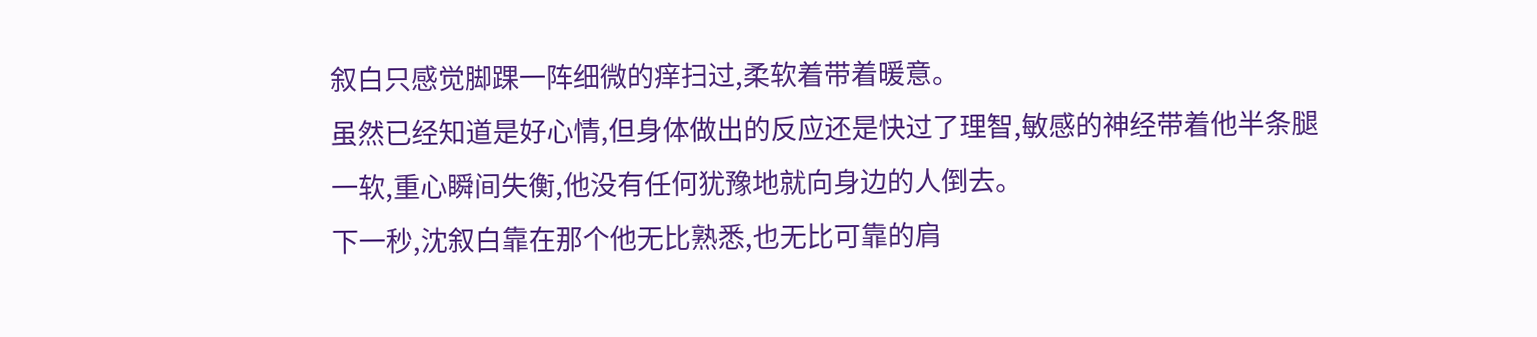叙白只感觉脚踝一阵细微的痒扫过,柔软着带着暖意。
虽然已经知道是好心情,但身体做出的反应还是快过了理智,敏感的神经带着他半条腿一软,重心瞬间失衡,他没有任何犹豫地就向身边的人倒去。
下一秒,沈叙白靠在那个他无比熟悉,也无比可靠的肩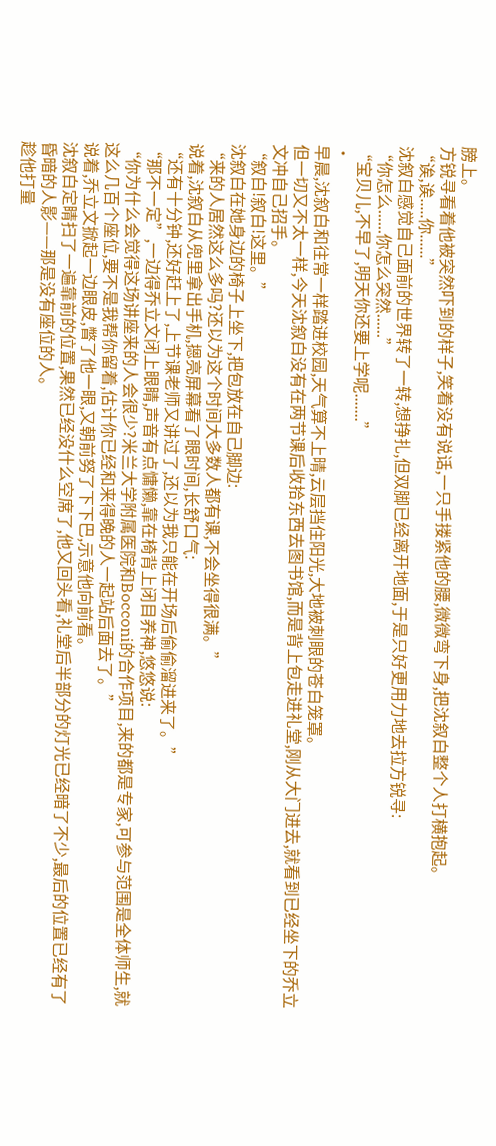膀上。
方锐寻看着他被突然吓到的样子,笑着没有说话,一只手搂紧他的腰,微微弯下身,把沈叙白整个人打横抱起。
“诶,诶.....你......”
沈叙白感觉自己面前的世界转了一转,想挣扎,但双脚已经离开地面,于是只好更用力地去拉方锐寻:
“你怎么......你怎么突然......”
“宝贝儿,不早了,明天你还要上学呢.......”
·
早晨,沈叙白和往常一样踏进校园,天气算不上晴,云层挡住阳光,大地被刺眼的苍白笼罩。
但一切又不太一样,今天沈叙白没有在两节课后收拾东西去图书馆,而是背上包走进礼堂,刚从大门进去,就看到已经坐下的乔立文冲自己招手。
“叙白!叙白!这里。”
沈叙白在她身边的椅子上坐下,把包放在自己脚边:
“来的人居然这么多吗?还以为这个时间大多数人都有课,不会坐得很满。”
说着,沈叙白从兜里拿出手机,摁亮屏幕看了眼时间,长舒口气:
“还有十分钟,还好赶上了,上节课老师又讲过了,还以为我只能在开场后偷偷溜进来了。”
“那不一定”,一边得乔立文闭上眼睛,声音有点慵懒,靠在椅背上闭目养神,悠悠说:
“你为什么会觉得这场讲座来的人会很少?米兰大学附属医院和Bocconi的合作项目,来的都是专家,可参与范围是全体师生,就这么几百个座位,要不是我帮你留着,估计你已经和来得晚的人一起站后面去了。”
说着,乔立文掀起一边眼皮,瞥了他一眼,又朝前努了下下巴,示意他向前看。
沈叙白定睛扫了一遍靠前的位置,果然已经没什么空席了,他又回头看,礼堂后半部分的灯光已经暗了不少,最后的位置已经有了昏暗的人影——那是没有座位的人。
趁他打量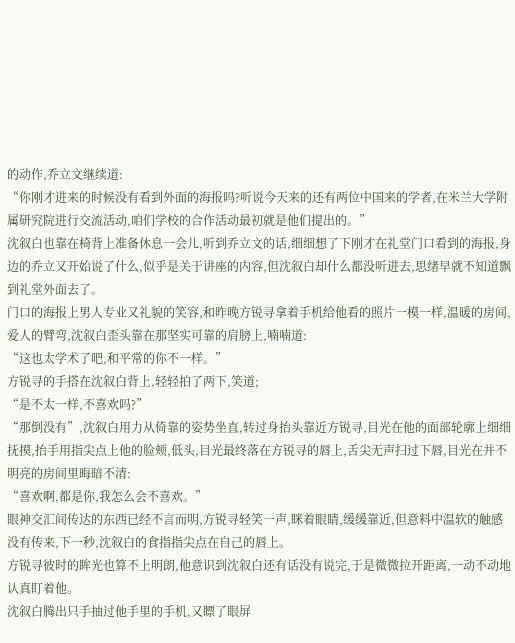的动作,乔立文继续道:
“你刚才进来的时候没有看到外面的海报吗?听说今天来的还有两位中国来的学者,在米兰大学附属研究院进行交流活动,咱们学校的合作活动最初就是他们提出的。”
沈叙白也靠在椅背上准备休息一会儿,听到乔立文的话,细细想了下刚才在礼堂门口看到的海报,身边的乔立又开始说了什么,似乎是关于讲座的内容,但沈叙白却什么都没听进去,思绪早就不知道飘到礼堂外面去了。
门口的海报上男人专业又礼貌的笑容,和昨晚方锐寻拿着手机给他看的照片一模一样,温暖的房间,爱人的臂弯,沈叙白歪头靠在那坚实可靠的肩膀上,喃喃道:
“这也太学术了吧,和平常的你不一样。”
方锐寻的手搭在沈叙白背上,轻轻拍了两下,笑道;
“是不太一样,不喜欢吗?”
“那倒没有”,沈叙白用力从倚靠的姿势坐直,转过身抬头靠近方锐寻,目光在他的面部轮廓上细细抚摸,抬手用指尖点上他的脸颊,低头,目光最终落在方锐寻的唇上,舌尖无声扫过下唇,目光在并不明亮的房间里晦暗不清:
“喜欢啊,都是你,我怎么会不喜欢。”
眼神交汇间传达的东西已经不言而明,方锐寻轻笑一声,眯着眼睛,缓缓靠近,但意料中温软的触感没有传来,下一秒,沈叙白的食指指尖点在自己的唇上。
方锐寻彼时的眸光也算不上明朗,他意识到沈叙白还有话没有说完,于是微微拉开距离,一动不动地认真盯着他。
沈叙白腾出只手抽过他手里的手机,又瞟了眼屏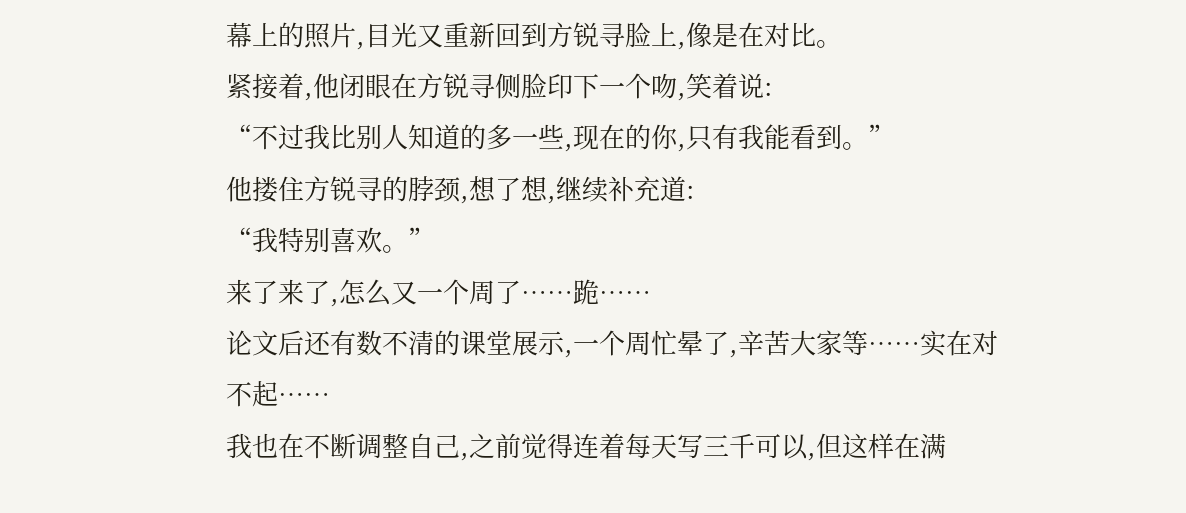幕上的照片,目光又重新回到方锐寻脸上,像是在对比。
紧接着,他闭眼在方锐寻侧脸印下一个吻,笑着说:
“不过我比别人知道的多一些,现在的你,只有我能看到。”
他搂住方锐寻的脖颈,想了想,继续补充道:
“我特别喜欢。”
来了来了,怎么又一个周了……跪……
论文后还有数不清的课堂展示,一个周忙晕了,辛苦大家等……实在对不起……
我也在不断调整自己,之前觉得连着每天写三千可以,但这样在满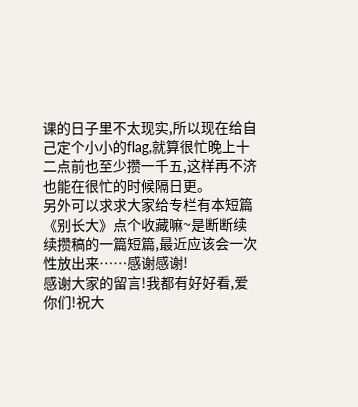课的日子里不太现实,所以现在给自己定个小小的flag,就算很忙晚上十二点前也至少攒一千五,这样再不济也能在很忙的时候隔日更。
另外可以求求大家给专栏有本短篇《别长大》点个收藏嘛~是断断续续攒稿的一篇短篇,最近应该会一次性放出来……感谢感谢!
感谢大家的留言!我都有好好看,爱你们!祝大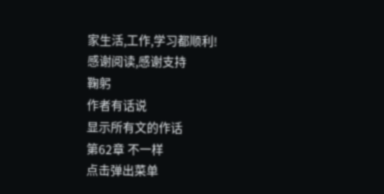家生活,工作,学习都顺利!
感谢阅读,感谢支持
鞠躬
作者有话说
显示所有文的作话
第62章 不一样
点击弹出菜单